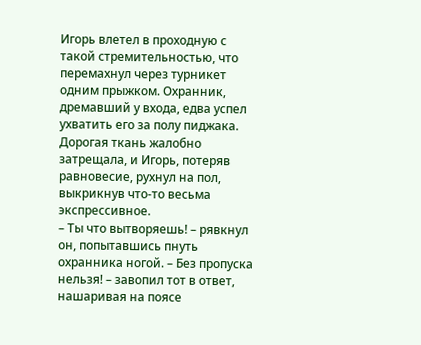Игорь влетел в проходную с такой стремительностью, что перемахнул через турникет одним прыжком. Охранник, дремавший у входа, едва успел ухватить его за полу пиджака. Дорогая ткань жалобно затрещала, и Игорь, потеряв равновесие, рухнул на пол, выкрикнув что-то весьма экспрессивное.
– Ты что вытворяешь! – рявкнул он, попытавшись пнуть охранника ногой. – Без пропуска нельзя! – завопил тот в ответ, нашаривая на поясе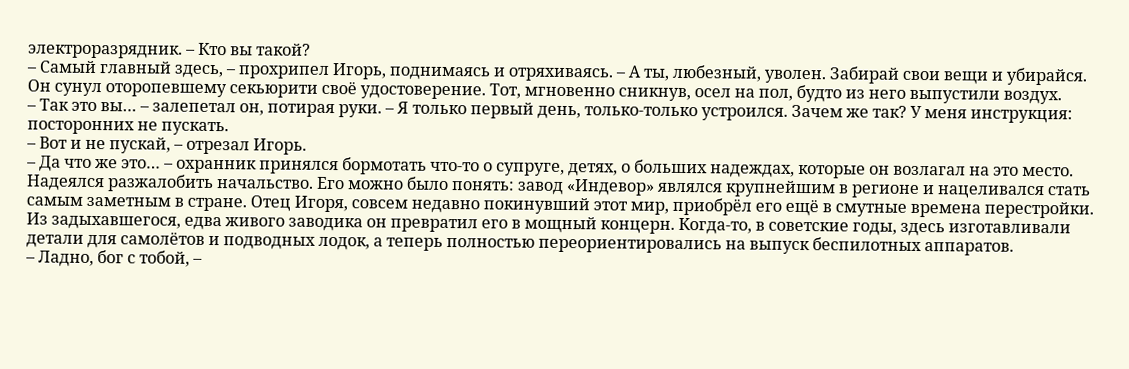электроразрядник. – Кто вы такой?
– Самый главный здесь, – прохрипел Игорь, поднимаясь и отряхиваясь. – А ты, любезный, уволен. Забирай свои вещи и убирайся.
Он сунул оторопевшему секьюрити своё удостоверение. Тот, мгновенно сникнув, осел на пол, будто из него выпустили воздух.
– Так это вы… – залепетал он, потирая руки. – Я только первый день, только-только устроился. Зачем же так? У меня инструкция: посторонних не пускать.
– Вот и не пускай, – отрезал Игорь.
– Да что же это… – охранник принялся бормотать что-то о супруге, детях, о больших надеждах, которые он возлагал на это место. Надеялся разжалобить начальство. Его можно было понять: завод «Индевор» являлся крупнейшим в регионе и нацеливался стать самым заметным в стране. Отец Игоря, совсем недавно покинувший этот мир, приобрёл его ещё в смутные времена перестройки. Из задыхавшегося, едва живого заводика он превратил его в мощный концерн. Когда-то, в советские годы, здесь изготавливали детали для самолётов и подводных лодок, а теперь полностью переориентировались на выпуск беспилотных аппаратов.
– Ладно, бог с тобой, –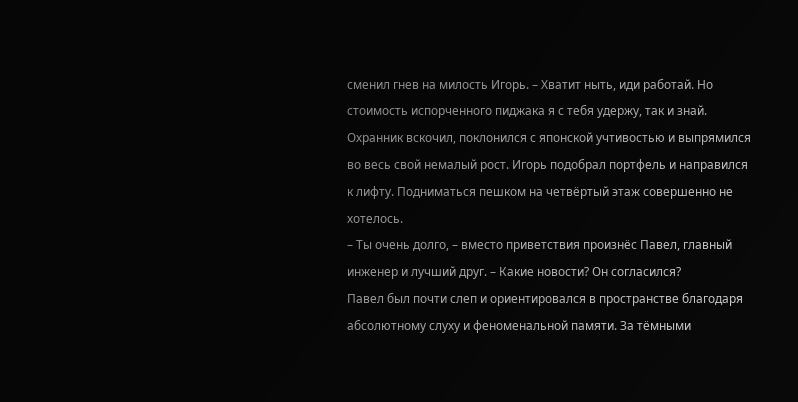сменил гнев на милость Игорь. – Хватит ныть, иди работай. Но стоимость испорченного пиджака я с тебя удержу, так и знай.
Охранник вскочил, поклонился с японской учтивостью и выпрямился во весь свой немалый рост. Игорь подобрал портфель и направился к лифту. Подниматься пешком на четвёртый этаж совершенно не хотелось.
– Ты очень долго, – вместо приветствия произнёс Павел, главный инженер и лучший друг. – Какие новости? Он согласился?
Павел был почти слеп и ориентировался в пространстве благодаря абсолютному слуху и феноменальной памяти. За тёмными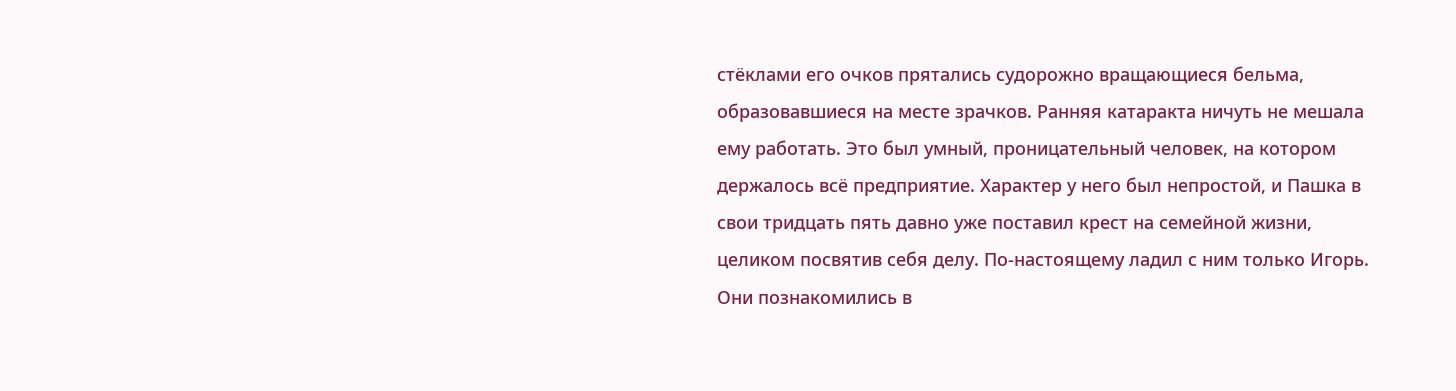стёклами его очков прятались судорожно вращающиеся бельма, образовавшиеся на месте зрачков. Ранняя катаракта ничуть не мешала ему работать. Это был умный, проницательный человек, на котором держалось всё предприятие. Характер у него был непростой, и Пашка в свои тридцать пять давно уже поставил крест на семейной жизни, целиком посвятив себя делу. По-настоящему ладил с ним только Игорь. Они познакомились в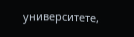университете,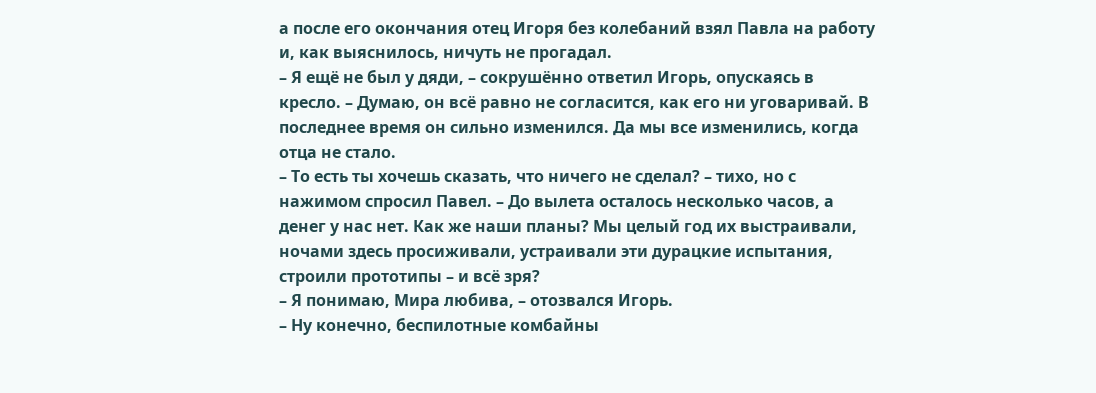а после его окончания отец Игоря без колебаний взял Павла на работу и, как выяснилось, ничуть не прогадал.
– Я ещё не был у дяди, – сокрушённо ответил Игорь, опускаясь в кресло. – Думаю, он всё равно не согласится, как его ни уговаривай. В последнее время он сильно изменился. Да мы все изменились, когда отца не стало.
– То есть ты хочешь сказать, что ничего не сделал? – тихо, но с нажимом спросил Павел. – До вылета осталось несколько часов, а денег у нас нет. Как же наши планы? Мы целый год их выстраивали, ночами здесь просиживали, устраивали эти дурацкие испытания, строили прототипы – и всё зря?
– Я понимаю, Мира любива, – отозвался Игорь.
– Ну конечно, беспилотные комбайны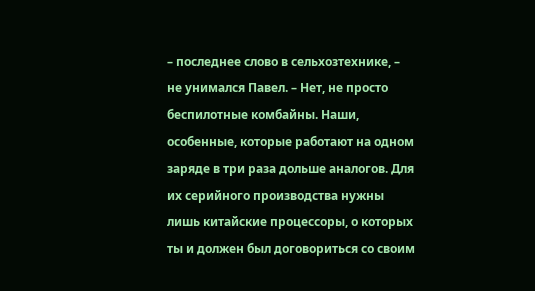– последнее слово в сельхозтехнике, – не унимался Павел. – Нет, не просто беспилотные комбайны. Наши, особенные, которые работают на одном заряде в три раза дольше аналогов. Для их серийного производства нужны лишь китайские процессоры, о которых ты и должен был договориться со своим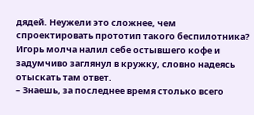дядей. Неужели это сложнее, чем спроектировать прототип такого беспилотника?
Игорь молча налил себе остывшего кофе и задумчиво заглянул в кружку, словно надеясь отыскать там ответ.
– Знаешь, за последнее время столько всего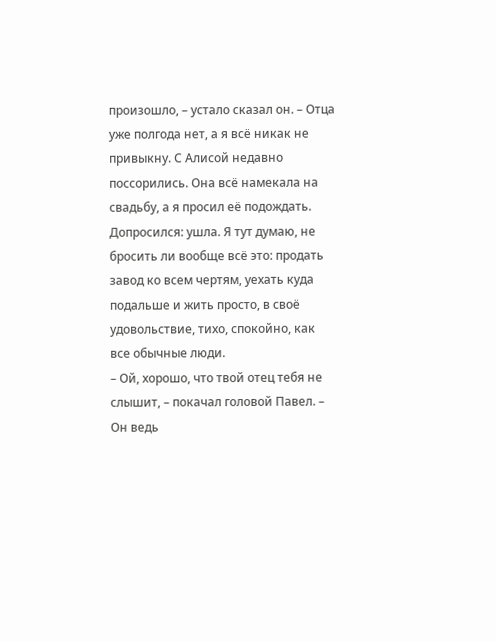произошло, – устало сказал он. – Отца уже полгода нет, а я всё никак не привыкну. С Алисой недавно поссорились. Она всё намекала на свадьбу, а я просил её подождать. Допросился: ушла. Я тут думаю, не бросить ли вообще всё это: продать завод ко всем чертям, уехать куда подальше и жить просто, в своё удовольствие, тихо, спокойно, как все обычные люди.
– Ой, хорошо, что твой отец тебя не слышит, – покачал головой Павел. – Он ведь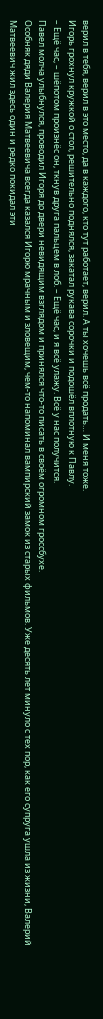верил в тебя, верил в это место, да в каждого, кто тут работает, верил. А ты хочешь всё продать… И меня тоже.
Игорь грохнул кружкой о стол, решительно поднялся, закатал рукава сорочки и подошёл вплотную к Павлу.
– Ещё час, – шёпотом произнёс он, ткнув друга пальцем в лоб. – Ещё час, и я всё улажу. Всё у нас получится.
Павел молча улыбнулся, проводил Игоря до двери невидящим взглядом и принялся что-то писать в своём огромном гроссбухе.
Особняк дяди Валерия Матвеевича всегда казался Игорю мрачным и зловещим, чем-то напоминал вампирский замок из старых фильмов. Уже десять лет минуло с тех пор, как его супруга ушла из жизни, Валерий Матвеевич жил здесь один и редко покидал эти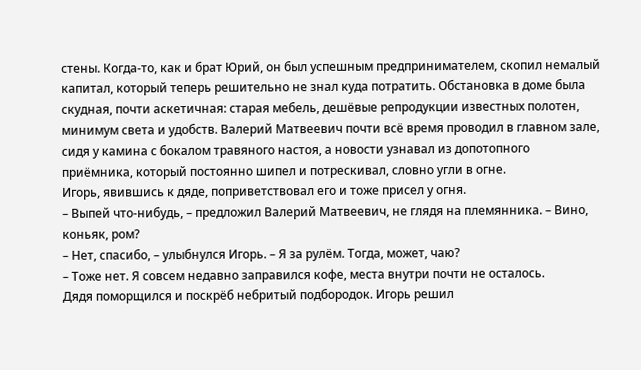стены. Когда-то, как и брат Юрий, он был успешным предпринимателем, скопил немалый капитал, который теперь решительно не знал куда потратить. Обстановка в доме была скудная, почти аскетичная: старая мебель, дешёвые репродукции известных полотен, минимум света и удобств. Валерий Матвеевич почти всё время проводил в главном зале, сидя у камина с бокалом травяного настоя, а новости узнавал из допотопного приёмника, который постоянно шипел и потрескивал, словно угли в огне.
Игорь, явившись к дяде, поприветствовал его и тоже присел у огня.
– Выпей что-нибудь, – предложил Валерий Матвеевич, не глядя на племянника. – Вино, коньяк, ром?
– Нет, спасибо, – улыбнулся Игорь. – Я за рулём. Тогда, может, чаю?
– Тоже нет. Я совсем недавно заправился кофе, места внутри почти не осталось.
Дядя поморщился и поскрёб небритый подбородок. Игорь решил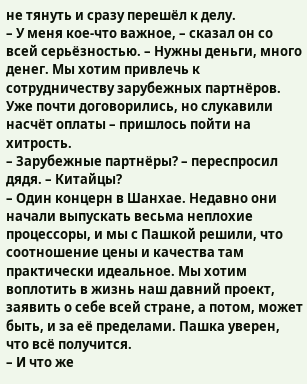не тянуть и сразу перешёл к делу.
– У меня кое-что важное, – сказал он со всей серьёзностью. – Нужны деньги, много денег. Мы хотим привлечь к сотрудничеству зарубежных партнёров. Уже почти договорились, но слукавили насчёт оплаты – пришлось пойти на хитрость.
– Зарубежные партнёры? – переспросил дядя. – Китайцы?
– Один концерн в Шанхае. Недавно они начали выпускать весьма неплохие процессоры, и мы с Пашкой решили, что соотношение цены и качества там практически идеальное. Мы хотим воплотить в жизнь наш давний проект, заявить о себе всей стране, а потом, может быть, и за её пределами. Пашка уверен, что всё получится.
– И что же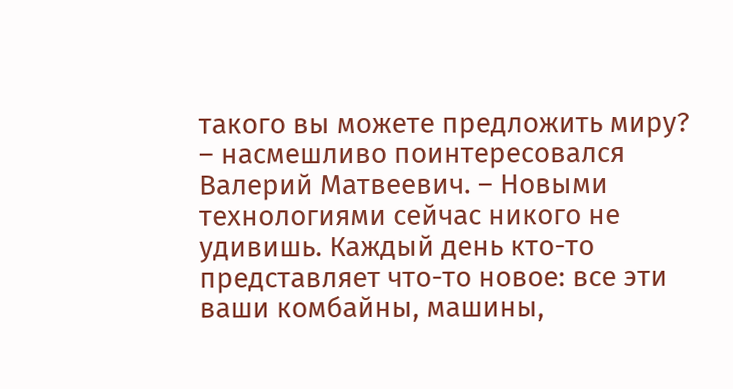такого вы можете предложить миру? – насмешливо поинтересовался Валерий Матвеевич. – Новыми технологиями сейчас никого не удивишь. Каждый день кто-то представляет что-то новое: все эти ваши комбайны, машины,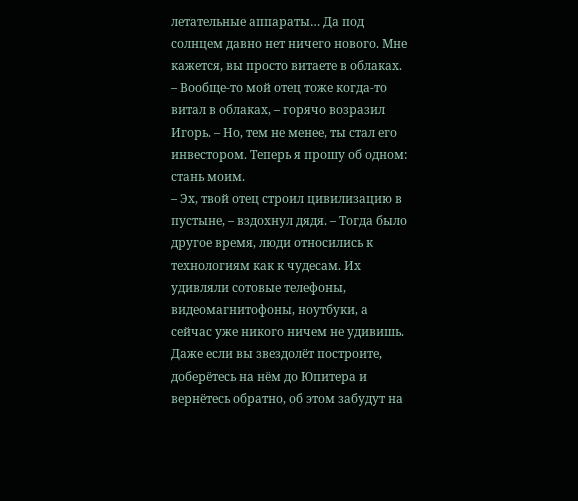летательные аппараты… Да под солнцем давно нет ничего нового. Мне кажется, вы просто витаете в облаках.
– Вообще-то мой отец тоже когда-то витал в облаках, – горячо возразил Игорь. – Но, тем не менее, ты стал его инвестором. Теперь я прошу об одном: стань моим.
– Эх, твой отец строил цивилизацию в пустыне, – вздохнул дядя. – Тогда было другое время, люди относились к технологиям как к чудесам. Их удивляли сотовые телефоны, видеомагнитофоны, ноутбуки, а сейчас уже никого ничем не удивишь. Даже если вы звездолёт построите, доберётесь на нём до Юпитера и вернётесь обратно, об этом забудут на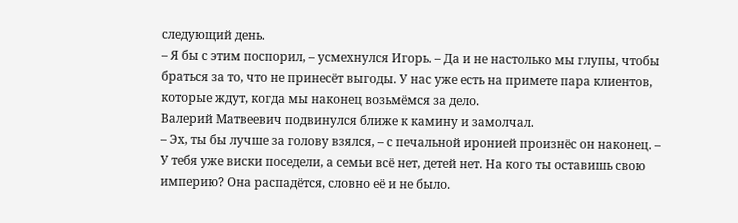следующий день.
– Я бы с этим поспорил, – усмехнулся Игорь. – Да и не настолько мы глупы, чтобы браться за то, что не принесёт выгоды. У нас уже есть на примете пара клиентов, которые ждут, когда мы наконец возьмёмся за дело.
Валерий Матвеевич подвинулся ближе к камину и замолчал.
– Эх, ты бы лучше за голову взялся, – с печальной иронией произнёс он наконец. – У тебя уже виски поседели, а семьи всё нет, детей нет. На кого ты оставишь свою империю? Она распадётся, словно её и не было.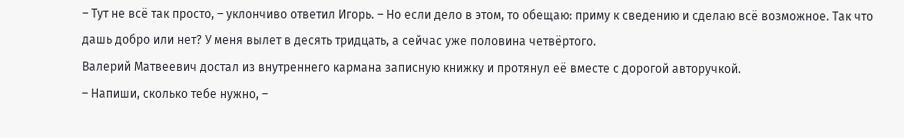– Тут не всё так просто, – уклончиво ответил Игорь. – Но если дело в этом, то обещаю: приму к сведению и сделаю всё возможное. Так что дашь добро или нет? У меня вылет в десять тридцать, а сейчас уже половина четвёртого.
Валерий Матвеевич достал из внутреннего кармана записную книжку и протянул её вместе с дорогой авторучкой.
– Напиши, сколько тебе нужно, –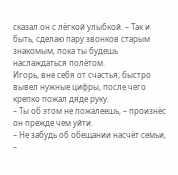сказал он с лёгкой улыбкой. – Так и быть, сделаю пару звонков старым знакомым, пока ты будешь наслаждаться полётом.
Игорь, вне себя от счастья, быстро вывел нужные цифры, после чего крепко пожал дяде руку.
– Ты об этом не пожалеешь, – произнёс он прежде чем уйти.
– Не забудь об обещании насчёт семьи, –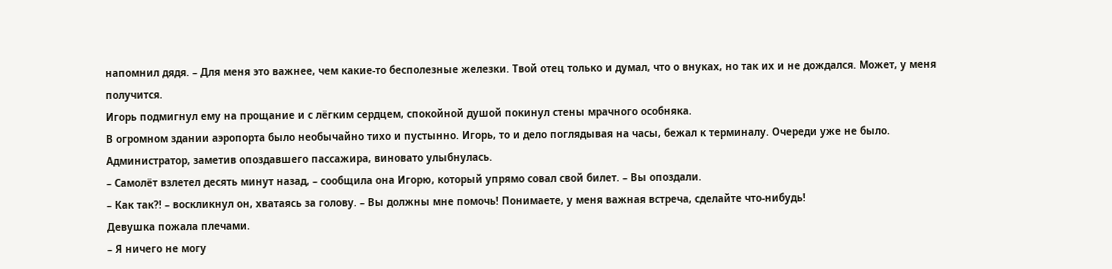напомнил дядя. – Для меня это важнее, чем какие-то бесполезные железки. Твой отец только и думал, что о внуках, но так их и не дождался. Может, у меня получится.
Игорь подмигнул ему на прощание и с лёгким сердцем, спокойной душой покинул стены мрачного особняка.
В огромном здании аэропорта было необычайно тихо и пустынно. Игорь, то и дело поглядывая на часы, бежал к терминалу. Очереди уже не было. Администратор, заметив опоздавшего пассажира, виновато улыбнулась.
– Самолёт взлетел десять минут назад, – сообщила она Игорю, который упрямо совал свой билет. – Вы опоздали.
– Как так?! – воскликнул он, хватаясь за голову. – Вы должны мне помочь! Понимаете, у меня важная встреча, сделайте что-нибудь!
Девушка пожала плечами.
– Я ничего не могу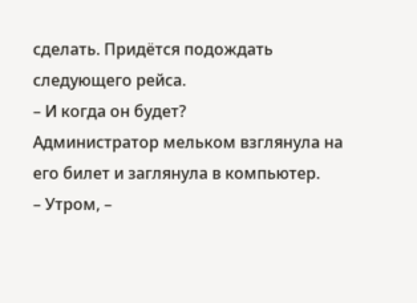сделать. Придётся подождать следующего рейса.
– И когда он будет?
Администратор мельком взглянула на его билет и заглянула в компьютер.
– Утром, –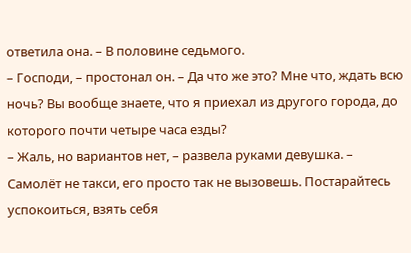ответила она. – В половине седьмого.
– Господи, – простонал он. – Да что же это? Мне что, ждать всю ночь? Вы вообще знаете, что я приехал из другого города, до которого почти четыре часа езды?
– Жаль, но вариантов нет, – развела руками девушка. – Самолёт не такси, его просто так не вызовешь. Постарайтесь успокоиться, взять себя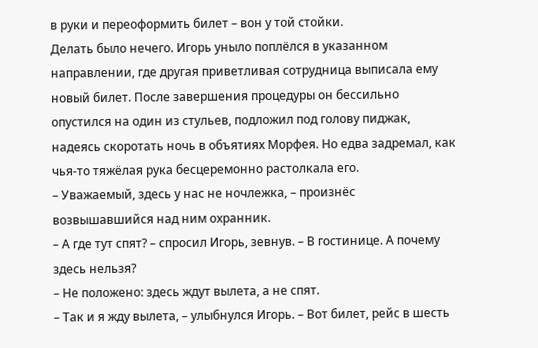в руки и переоформить билет – вон у той стойки.
Делать было нечего. Игорь уныло поплёлся в указанном направлении, где другая приветливая сотрудница выписала ему новый билет. После завершения процедуры он бессильно опустился на один из стульев, подложил под голову пиджак, надеясь скоротать ночь в объятиях Морфея. Но едва задремал, как чья-то тяжёлая рука бесцеремонно растолкала его.
– Уважаемый, здесь у нас не ночлежка, – произнёс возвышавшийся над ним охранник.
– А где тут спят? – спросил Игорь, зевнув. – В гостинице. А почему здесь нельзя?
– Не положено: здесь ждут вылета, а не спят.
– Так и я жду вылета, – улыбнулся Игорь. – Вот билет, рейс в шесть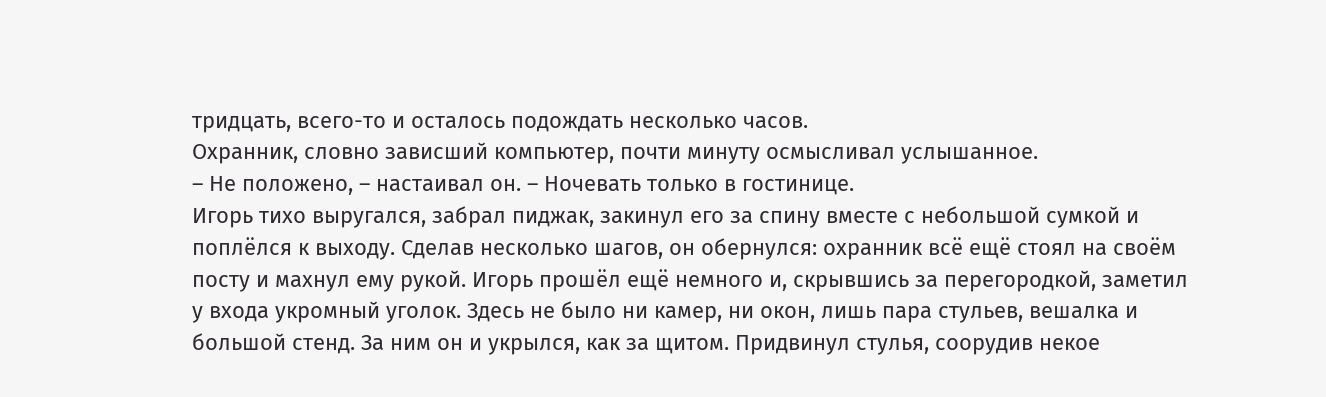тридцать, всего-то и осталось подождать несколько часов.
Охранник, словно зависший компьютер, почти минуту осмысливал услышанное.
– Не положено, – настаивал он. – Ночевать только в гостинице.
Игорь тихо выругался, забрал пиджак, закинул его за спину вместе с небольшой сумкой и поплёлся к выходу. Сделав несколько шагов, он обернулся: охранник всё ещё стоял на своём посту и махнул ему рукой. Игорь прошёл ещё немного и, скрывшись за перегородкой, заметил у входа укромный уголок. Здесь не было ни камер, ни окон, лишь пара стульев, вешалка и большой стенд. За ним он и укрылся, как за щитом. Придвинул стулья, соорудив некое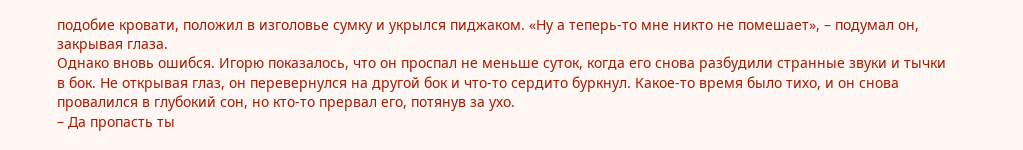подобие кровати, положил в изголовье сумку и укрылся пиджаком. «Ну а теперь-то мне никто не помешает», – подумал он, закрывая глаза.
Однако вновь ошибся. Игорю показалось, что он проспал не меньше суток, когда его снова разбудили странные звуки и тычки в бок. Не открывая глаз, он перевернулся на другой бок и что-то сердито буркнул. Какое-то время было тихо, и он снова провалился в глубокий сон, но кто-то прервал его, потянув за ухо.
– Да пропасть ты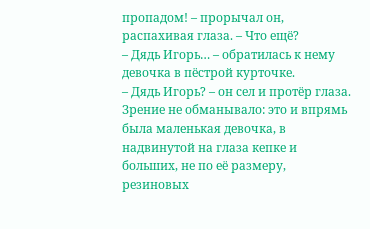пропадом! – прорычал он, распахивая глаза. – Что ещё?
– Дядь Игорь… – обратилась к нему девочка в пёстрой курточке.
– Дядь Игорь? – он сел и протёр глаза. Зрение не обманывало: это и впрямь была маленькая девочка, в надвинутой на глаза кепке и больших, не по её размеру, резиновых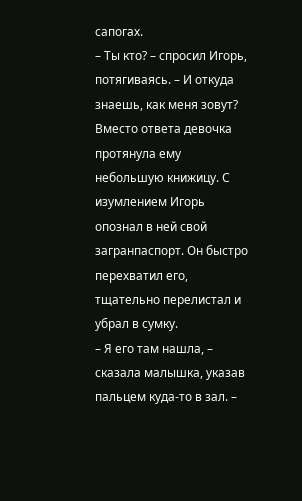сапогах.
– Ты кто? – спросил Игорь, потягиваясь. – И откуда знаешь, как меня зовут?
Вместо ответа девочка протянула ему небольшую книжицу. С изумлением Игорь опознал в ней свой загранпаспорт. Он быстро перехватил его, тщательно перелистал и убрал в сумку.
– Я его там нашла, – сказала малышка, указав пальцем куда-то в зал. –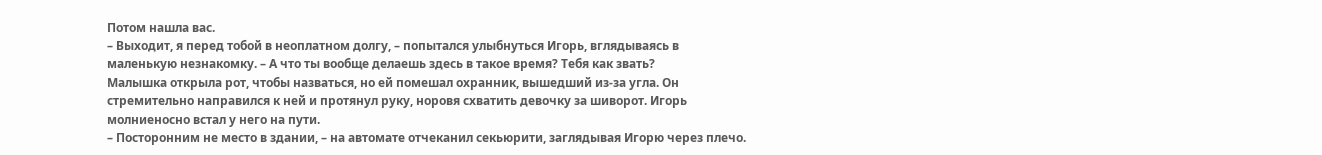Потом нашла вас.
– Выходит, я перед тобой в неоплатном долгу, – попытался улыбнуться Игорь, вглядываясь в маленькую незнакомку. – А что ты вообще делаешь здесь в такое время? Тебя как звать?
Малышка открыла рот, чтобы назваться, но ей помешал охранник, вышедший из-за угла. Он стремительно направился к ней и протянул руку, норовя схватить девочку за шиворот. Игорь молниеносно встал у него на пути.
– Посторонним не место в здании, – на автомате отчеканил секьюрити, заглядывая Игорю через плечо.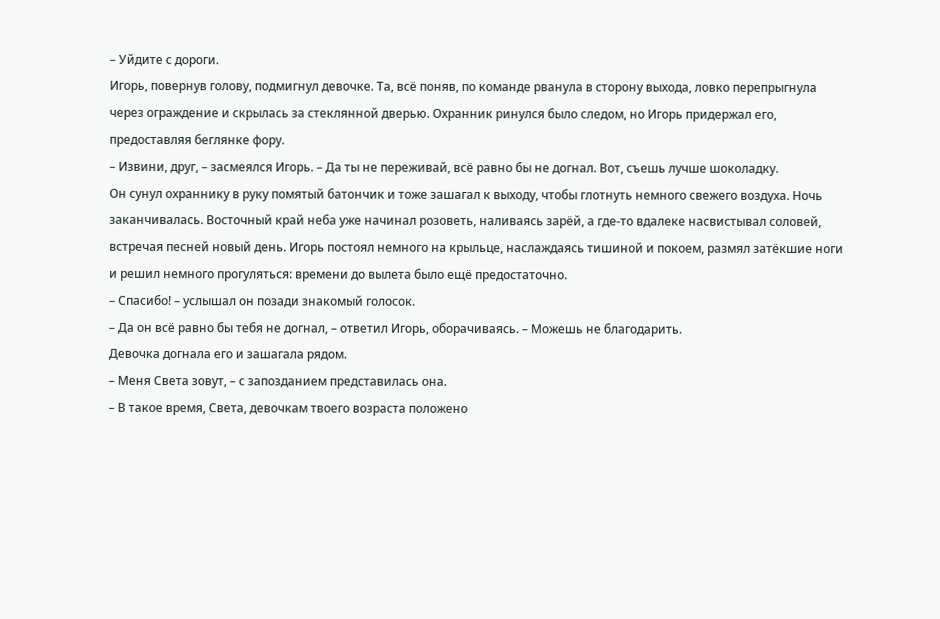– Уйдите с дороги.
Игорь, повернув голову, подмигнул девочке. Та, всё поняв, по команде рванула в сторону выхода, ловко перепрыгнула через ограждение и скрылась за стеклянной дверью. Охранник ринулся было следом, но Игорь придержал его, предоставляя беглянке фору.
– Извини, друг, – засмеялся Игорь. – Да ты не переживай, всё равно бы не догнал. Вот, съешь лучше шоколадку.
Он сунул охраннику в руку помятый батончик и тоже зашагал к выходу, чтобы глотнуть немного свежего воздуха. Ночь заканчивалась. Восточный край неба уже начинал розоветь, наливаясь зарёй, а где-то вдалеке насвистывал соловей, встречая песней новый день. Игорь постоял немного на крыльце, наслаждаясь тишиной и покоем, размял затёкшие ноги и решил немного прогуляться: времени до вылета было ещё предостаточно.
– Спасибо! – услышал он позади знакомый голосок.
– Да он всё равно бы тебя не догнал, – ответил Игорь, оборачиваясь. – Можешь не благодарить.
Девочка догнала его и зашагала рядом.
– Меня Света зовут, – с запозданием представилась она.
– В такое время, Света, девочкам твоего возраста положено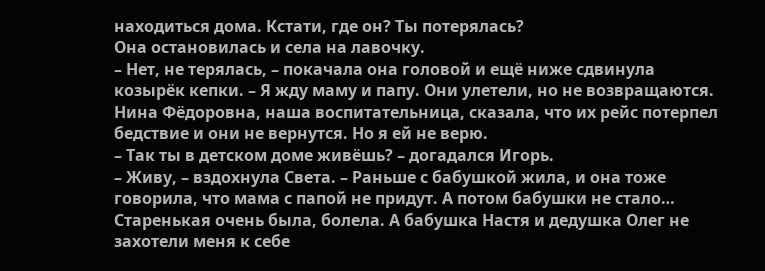находиться дома. Кстати, где он? Ты потерялась?
Она остановилась и села на лавочку.
– Нет, не терялась, – покачала она головой и ещё ниже сдвинула козырёк кепки. – Я жду маму и папу. Они улетели, но не возвращаются. Нина Фёдоровна, наша воспитательница, сказала, что их рейс потерпел бедствие и они не вернутся. Но я ей не верю.
– Так ты в детском доме живёшь? – догадался Игорь.
– Живу, – вздохнула Света. – Раньше с бабушкой жила, и она тоже говорила, что мама с папой не придут. А потом бабушки не стало… Старенькая очень была, болела. А бабушка Настя и дедушка Олег не захотели меня к себе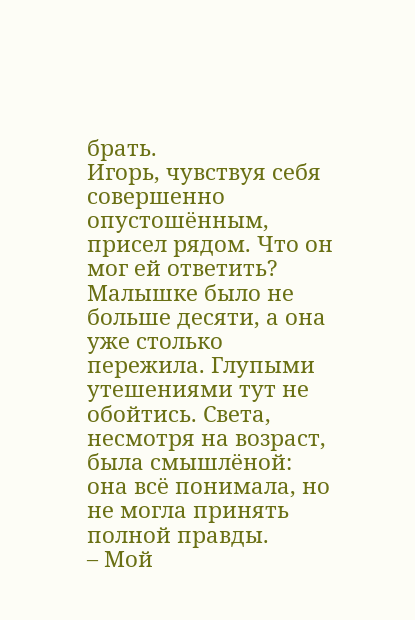брать.
Игорь, чувствуя себя совершенно опустошённым, присел рядом. Что он мог ей ответить? Малышке было не больше десяти, а она уже столько пережила. Глупыми утешениями тут не обойтись. Света, несмотря на возраст, была смышлёной: она всё понимала, но не могла принять полной правды.
– Мой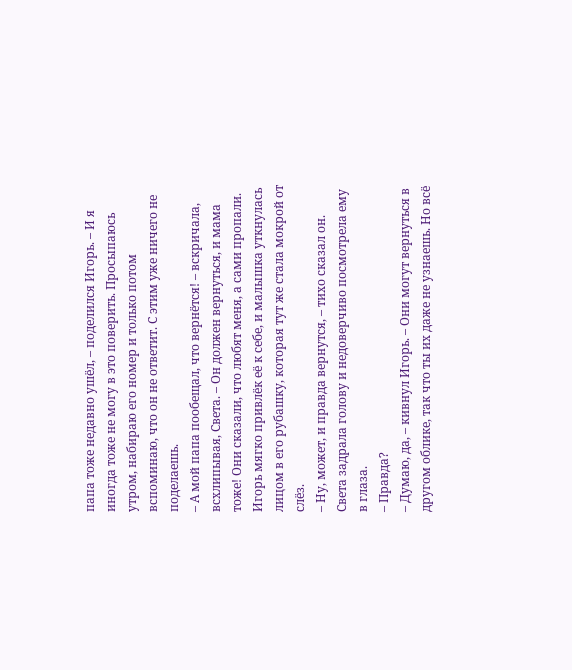папа тоже недавно ушёл, – поделился Игорь. – И я иногда тоже не могу в это поверить. Просыпаюсь утром, набираю его номер и только потом вспоминаю, что он не ответит. С этим уже ничего не поделаешь.
– А мой папа пообещал, что вернётся! – вскричала, всхлипывая, Света. – Он должен вернуться, и мама тоже! Они сказали, что любят меня, а сами пропали.
Игорь мягко привлёк её к себе, и малышка уткнулась лицом в его рубашку, которая тут же стала мокрой от слёз.
– Ну, может, и правда вернутся, – тихо сказал он.
Света задрала голову и недоверчиво посмотрела ему в глаза.
– Правда?
– Думаю, да, – кивнул Игорь. – Они могут вернуться в другом облике, так что ты их даже не узнаешь. Но всё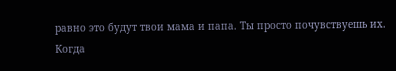равно это будут твои мама и папа. Ты просто почувствуешь их.
Когда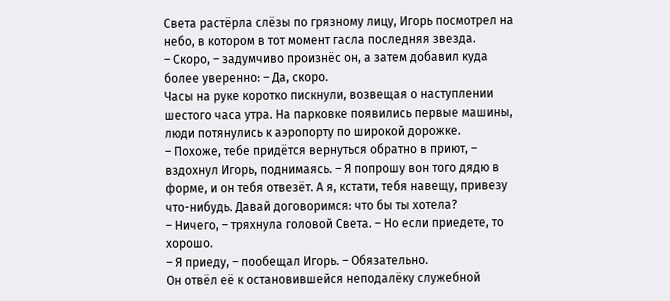Света растёрла слёзы по грязному лицу, Игорь посмотрел на небо, в котором в тот момент гасла последняя звезда.
– Скоро, – задумчиво произнёс он, а затем добавил куда более уверенно: – Да, скоро.
Часы на руке коротко пискнули, возвещая о наступлении шестого часа утра. На парковке появились первые машины, люди потянулись к аэропорту по широкой дорожке.
– Похоже, тебе придётся вернуться обратно в приют, – вздохнул Игорь, поднимаясь. – Я попрошу вон того дядю в форме, и он тебя отвезёт. А я, кстати, тебя навещу, привезу что-нибудь. Давай договоримся: что бы ты хотела?
– Ничего, – тряхнула головой Света. – Но если приедете, то хорошо.
– Я приеду, – пообещал Игорь. – Обязательно.
Он отвёл её к остановившейся неподалёку служебной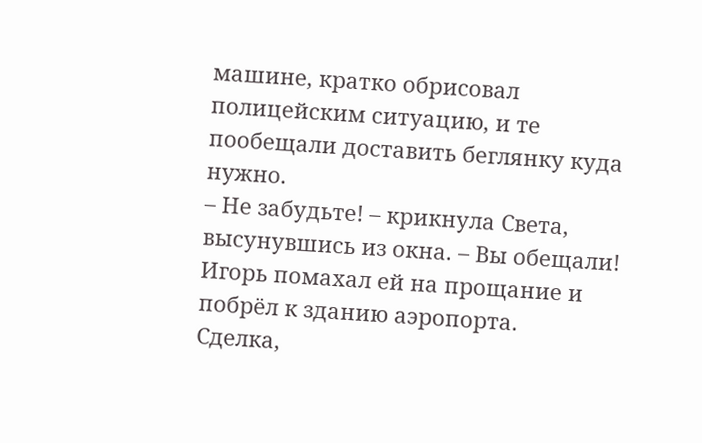машине, кратко обрисовал полицейским ситуацию, и те пообещали доставить беглянку куда нужно.
– Не забудьте! – крикнула Света, высунувшись из окна. – Вы обещали!
Игорь помахал ей на прощание и побрёл к зданию аэропорта.
Сделка,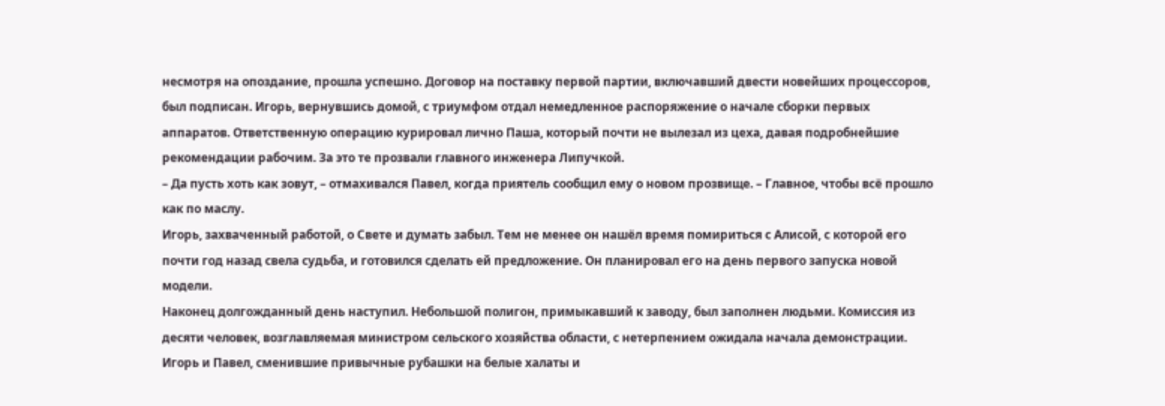несмотря на опоздание, прошла успешно. Договор на поставку первой партии, включавший двести новейших процессоров, был подписан. Игорь, вернувшись домой, с триумфом отдал немедленное распоряжение о начале сборки первых аппаратов. Ответственную операцию курировал лично Паша, который почти не вылезал из цеха, давая подробнейшие рекомендации рабочим. За это те прозвали главного инженера Липучкой.
– Да пусть хоть как зовут, – отмахивался Павел, когда приятель сообщил ему о новом прозвище. – Главное, чтобы всё прошло как по маслу.
Игорь, захваченный работой, о Свете и думать забыл. Тем не менее он нашёл время помириться с Алисой, с которой его почти год назад свела судьба, и готовился сделать ей предложение. Он планировал его на день первого запуска новой модели.
Наконец долгожданный день наступил. Небольшой полигон, примыкавший к заводу, был заполнен людьми. Комиссия из десяти человек, возглавляемая министром сельского хозяйства области, с нетерпением ожидала начала демонстрации. Игорь и Павел, сменившие привычные рубашки на белые халаты и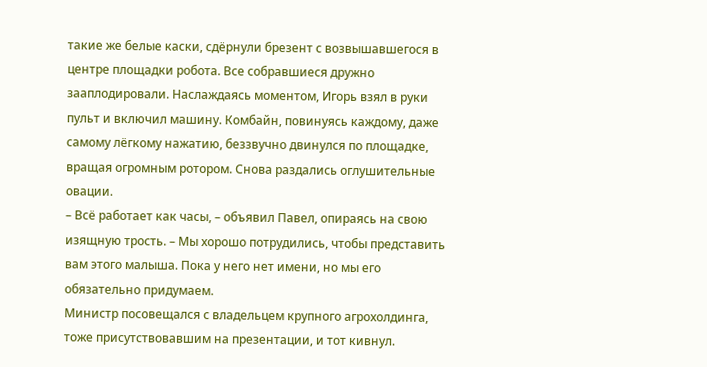такие же белые каски, сдёрнули брезент с возвышавшегося в центре площадки робота. Все собравшиеся дружно зааплодировали. Наслаждаясь моментом, Игорь взял в руки пульт и включил машину. Комбайн, повинуясь каждому, даже самому лёгкому нажатию, беззвучно двинулся по площадке, вращая огромным ротором. Снова раздались оглушительные овации.
– Всё работает как часы, – объявил Павел, опираясь на свою изящную трость. – Мы хорошо потрудились, чтобы представить вам этого малыша. Пока у него нет имени, но мы его обязательно придумаем.
Министр посовещался с владельцем крупного агрохолдинга, тоже присутствовавшим на презентации, и тот кивнул.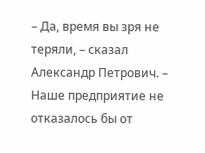– Да, время вы зря не теряли, – сказал Александр Петрович. – Наше предприятие не отказалось бы от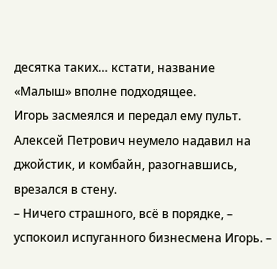десятка таких… кстати, название «Малыш» вполне подходящее.
Игорь засмеялся и передал ему пульт. Алексей Петрович неумело надавил на джойстик, и комбайн, разогнавшись, врезался в стену.
– Ничего страшного, всё в порядке, – успокоил испуганного бизнесмена Игорь. –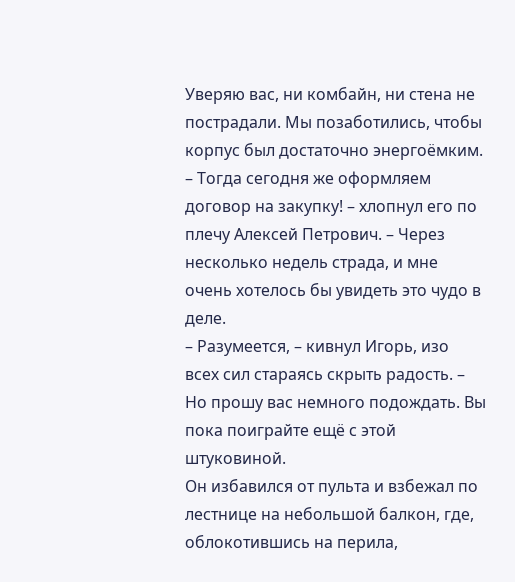Уверяю вас, ни комбайн, ни стена не пострадали. Мы позаботились, чтобы корпус был достаточно энергоёмким.
– Тогда сегодня же оформляем договор на закупку! – хлопнул его по плечу Алексей Петрович. – Через несколько недель страда, и мне очень хотелось бы увидеть это чудо в деле.
– Разумеется, – кивнул Игорь, изо всех сил стараясь скрыть радость. – Но прошу вас немного подождать. Вы пока поиграйте ещё с этой штуковиной.
Он избавился от пульта и взбежал по лестнице на небольшой балкон, где, облокотившись на перила,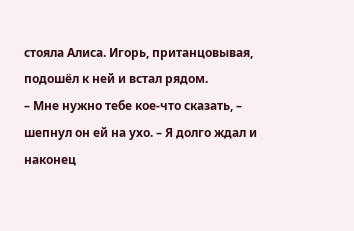стояла Алиса. Игорь, пританцовывая, подошёл к ней и встал рядом.
– Мне нужно тебе кое-что сказать, – шепнул он ей на ухо. – Я долго ждал и наконец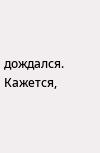дождался. Кажется,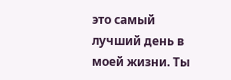это самый лучший день в моей жизни. Ты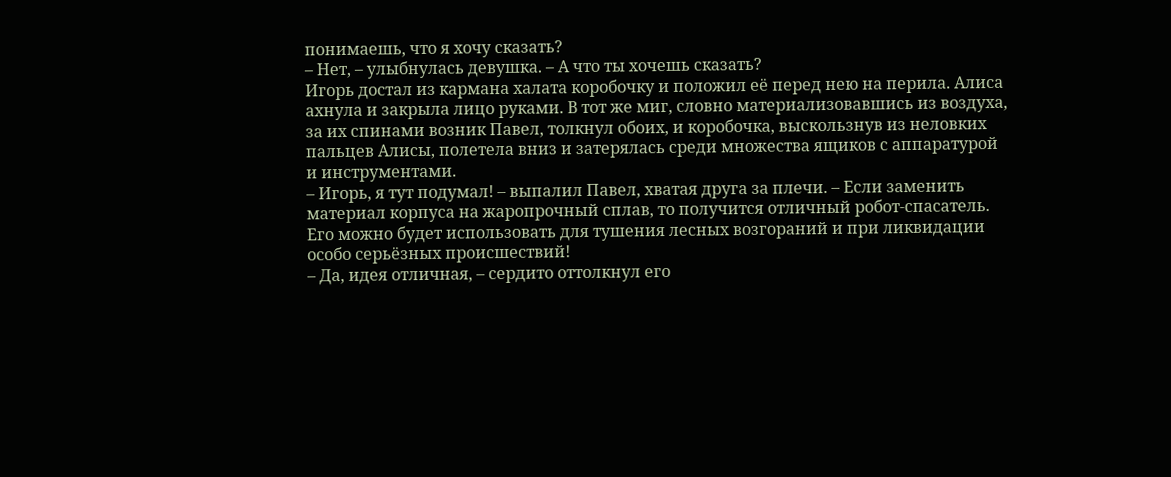понимаешь, что я хочу сказать?
– Нет, – улыбнулась девушка. – А что ты хочешь сказать?
Игорь достал из кармана халата коробочку и положил её перед нею на перила. Алиса ахнула и закрыла лицо руками. В тот же миг, словно материализовавшись из воздуха, за их спинами возник Павел, толкнул обоих, и коробочка, выскользнув из неловких пальцев Алисы, полетела вниз и затерялась среди множества ящиков с аппаратурой и инструментами.
– Игорь, я тут подумал! – выпалил Павел, хватая друга за плечи. – Если заменить материал корпуса на жаропрочный сплав, то получится отличный робот-спасатель. Его можно будет использовать для тушения лесных возгораний и при ликвидации особо серьёзных происшествий!
– Да, идея отличная, – сердито оттолкнул его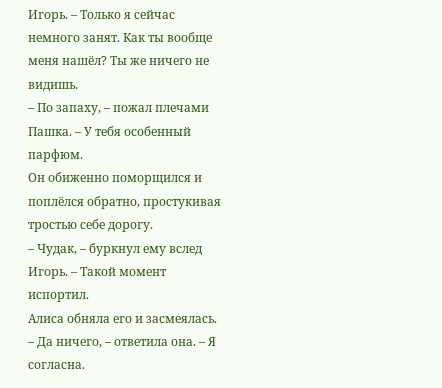Игорь. – Только я сейчас немного занят. Как ты вообще меня нашёл? Ты же ничего не видишь.
– По запаху, – пожал плечами Пашка. – У тебя особенный парфюм.
Он обиженно поморщился и поплёлся обратно, простукивая тростью себе дорогу.
– Чудак, – буркнул ему вслед Игорь. – Такой момент испортил.
Алиса обняла его и засмеялась.
– Да ничего, – ответила она. – Я согласна.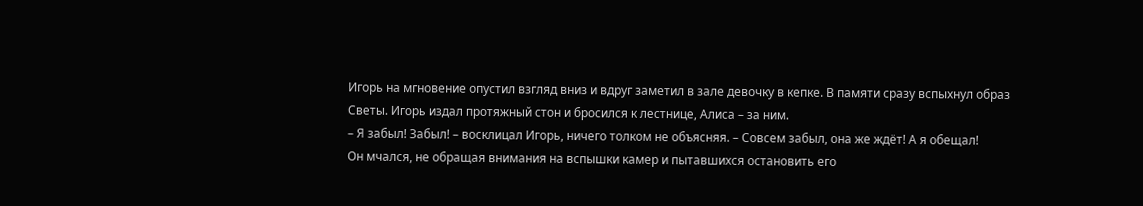Игорь на мгновение опустил взгляд вниз и вдруг заметил в зале девочку в кепке. В памяти сразу вспыхнул образ Светы. Игорь издал протяжный стон и бросился к лестнице, Алиса – за ним.
– Я забыл! Забыл! – восклицал Игорь, ничего толком не объясняя. – Совсем забыл, она же ждёт! А я обещал!
Он мчался, не обращая внимания на вспышки камер и пытавшихся остановить его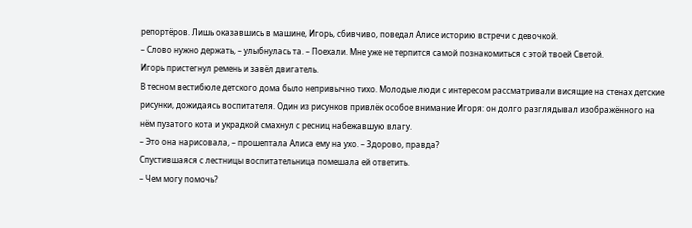репортёров. Лишь оказавшись в машине, Игорь, сбивчиво, поведал Алисе историю встречи с девочкой.
– Слово нужно держать, – улыбнулась та. – Поехали. Мне уже не терпится самой познакомиться с этой твоей Светой.
Игорь пристегнул ремень и завёл двигатель.
В тесном вестибюле детского дома было непривычно тихо. Молодые люди с интересом рассматривали висящие на стенах детские рисунки, дожидаясь воспитателя. Один из рисунков привлёк особое внимание Игоря: он долго разглядывал изображённого на нём пузатого кота и украдкой смахнул с ресниц набежавшую влагу.
– Это она нарисовала, – прошептала Алиса ему на ухо. – Здорово, правда?
Спустившаяся с лестницы воспитательница помешала ей ответить.
– Чем могу помочь?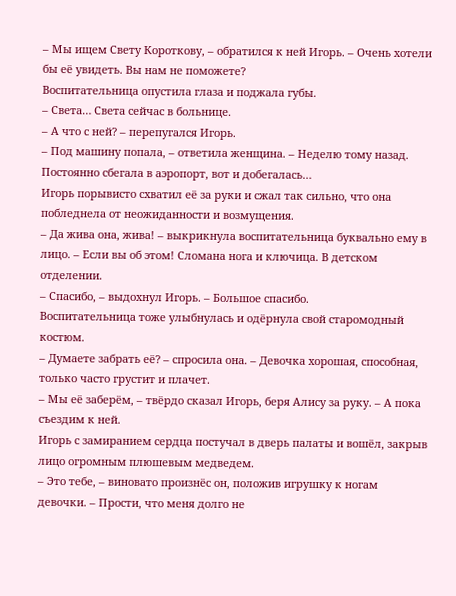– Мы ищем Свету Короткову, – обратился к ней Игорь. – Очень хотели бы её увидеть. Вы нам не поможете?
Воспитательница опустила глаза и поджала губы.
– Света… Света сейчас в больнице.
– А что с ней? – перепугался Игорь.
– Под машину попала, – ответила женщина. – Неделю тому назад. Постоянно сбегала в аэропорт, вот и добегалась…
Игорь порывисто схватил её за руки и сжал так сильно, что она побледнела от неожиданности и возмущения.
– Да жива она, жива! – выкрикнула воспитательница буквально ему в лицо. – Если вы об этом! Сломана нога и ключица. В детском отделении.
– Спасибо, – выдохнул Игорь. – Большое спасибо.
Воспитательница тоже улыбнулась и одёрнула свой старомодный костюм.
– Думаете забрать её? – спросила она. – Девочка хорошая, способная, только часто грустит и плачет.
– Мы её заберём, – твёрдо сказал Игорь, беря Алису за руку. – А пока съездим к ней.
Игорь с замиранием сердца постучал в дверь палаты и вошёл, закрыв лицо огромным плюшевым медведем.
– Это тебе, – виновато произнёс он, положив игрушку к ногам девочки. – Прости, что меня долго не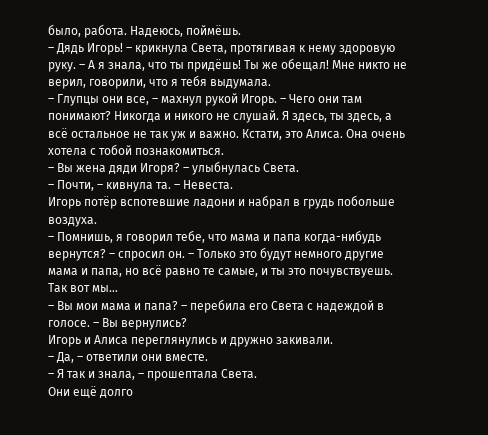было, работа. Надеюсь, поймёшь.
– Дядь Игорь! – крикнула Света, протягивая к нему здоровую руку. – А я знала, что ты придёшь! Ты же обещал! Мне никто не верил, говорили, что я тебя выдумала.
– Глупцы они все, – махнул рукой Игорь. – Чего они там понимают? Никогда и никого не слушай. Я здесь, ты здесь, а всё остальное не так уж и важно. Кстати, это Алиса. Она очень хотела с тобой познакомиться.
– Вы жена дяди Игоря? – улыбнулась Света.
– Почти, – кивнула та. – Невеста.
Игорь потёр вспотевшие ладони и набрал в грудь побольше воздуха.
– Помнишь, я говорил тебе, что мама и папа когда-нибудь вернутся? – спросил он. – Только это будут немного другие мама и папа, но всё равно те самые, и ты это почувствуешь. Так вот мы…
– Вы мои мама и папа? – перебила его Света с надеждой в голосе. – Вы вернулись?
Игорь и Алиса переглянулись и дружно закивали.
– Да, – ответили они вместе.
– Я так и знала, – прошептала Света.
Они ещё долго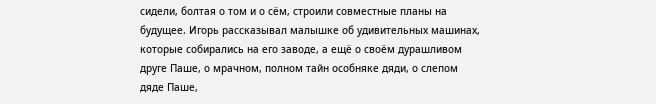сидели, болтая о том и о сём, строили совместные планы на будущее. Игорь рассказывал малышке об удивительных машинах, которые собирались на его заводе, а ещё о своём дурашливом друге Паше, о мрачном, полном тайн особняке дяди, о слепом дяде Паше,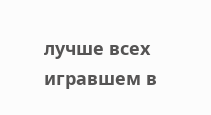лучше всех игравшем в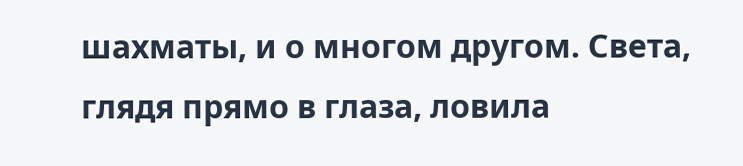шахматы, и о многом другом. Света, глядя прямо в глаза, ловила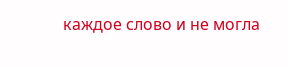каждое слово и не могла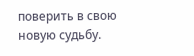поверить в свою новую судьбу.